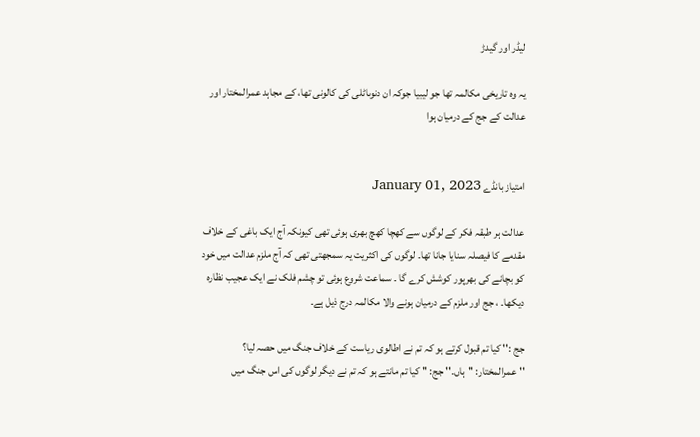لیڈر اور گیدڑ

یہ وہ تاریخی مکالمہ تھا جو لیبیا جوکہ ان دنوںاٹلی کی کالونی تھا، کے مجاہد عمرالمختار اور عدالت کے جج کے درمیان ہوا


امتیاز بانڈے January 01, 2023

عدالت ہر طبقہ فکر کے لوگوں سے کھچا کھچ بھری ہوئی تھی کیونکہ آج ایک باغی کے خلاف مقدمے کا فیصلہ سنایا جانا تھا۔ لوگوں کی اکثریت یہ سمجھتی تھی کہ آج ملزم عدالت میں خود کو بچانے کی بھرپور کوشش کرے گا ۔ سماعت شروع ہوئی تو چشم فلک نے ایک عجیب نظارہ دیکھا۔ ، جج اور ملزم کے درمیان ہونے والا مکالمہ درج ذیل ہے۔

جج :'' کیا تم قبول کرتے ہو کہ تم نے اطالوی ریاست کے خلاف جنگ میں حصہ لیا؟ ''عمرالمختار: ''ہاں۔'' جج: '' کیا تم مانتے ہو کہ تم نے دیگر لوگوں کی اس جنگ میں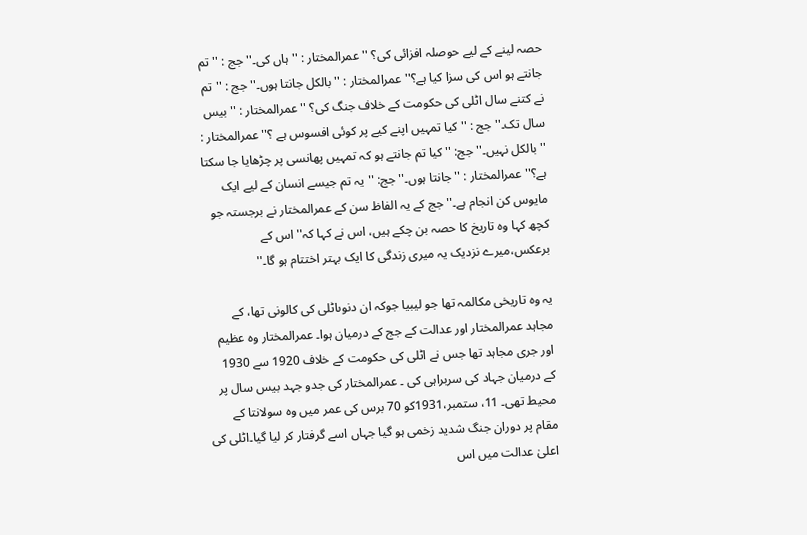حصہ لینے کے لیے حوصلہ افزائی کی؟ '' عمرالمختار : '' ہاں کی۔'' جج : '' تم جانتے ہو اس کی سزا کیا ہے؟'' عمرالمختار : ''بالکل جانتا ہوں۔'' جج : ''تم نے کتنے سال اٹلی کی حکومت کے خلاف جنگ کی؟ '' عمرالمختار : ''بیس سال تک۔'' جج : ''کیا تمہیں اپنے کیے پر کوئی افسوس ہے ؟'' عمرالمختار : ''بالکل نہیں۔'' جج: ''کیا تم جانتے ہو کہ تمہیں پھانسی پر چڑھایا جا سکتا ہے؟'' عمرالمختار : ''جانتا ہوں۔'' جج: ''یہ تم جیسے انسان کے لیے ایک مایوس کن انجام ہے۔'' جج کے یہ الفاظ سن کے عمرالمختار نے برجستہ جو کچھ کہا وہ تاریخ کا حصہ بن چکے ہیں، اس نے کہا کہ'' اس کے برعکس،میرے نزدیک یہ میری زندگی کا ایک بہتر اختتام ہو گا۔''

یہ وہ تاریخی مکالمہ تھا جو لیبیا جوکہ ان دنوںاٹلی کی کالونی تھا، کے مجاہد عمرالمختار اور عدالت کے جج کے درمیان ہوا۔ عمرالمختار وہ عظیم اور جری مجاہد تھا جس نے اٹلی کی حکومت کے خلاف 1920 سے 1930 کے درمیان جہاد کی سربراہی کی ۔ عمرالمختار کی جدو جہد بیس سال پر محیط تھی۔ 11، ستمبر،1931کو 70 برس کی عمر میں وہ سولانتا کے مقام پر دوران جنگ شدید زخمی ہو گیا جہاں اسے گرفتار کر لیا گیا۔اٹلی کی اعلیٰ عدالت میں اس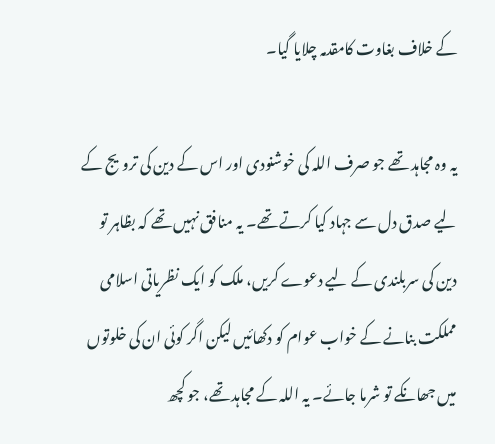کے خلاف بغاوت کامقدمہ چلایا گیا۔

یہ وہ مجاہد تھے جو صرف اللہ کی خوشنودی اور اس کے دین کی ترویج کے لیے صدق دل سے جہاد کیا کرتے تھے۔ یہ منافق نہیں تھے کہ بظاہر تو دین کی سربلندی کے لیے دعوے کریں، ملک کو ایک نظریاتی اسلامی مملکت بنانے کے خواب عوام کو دکھائیں لیکن اگر کوئی ان کی خلوتوں میں جھانکے تو شرما جائے۔ یہ اللہ کے مجاہد تھے، جو کچھ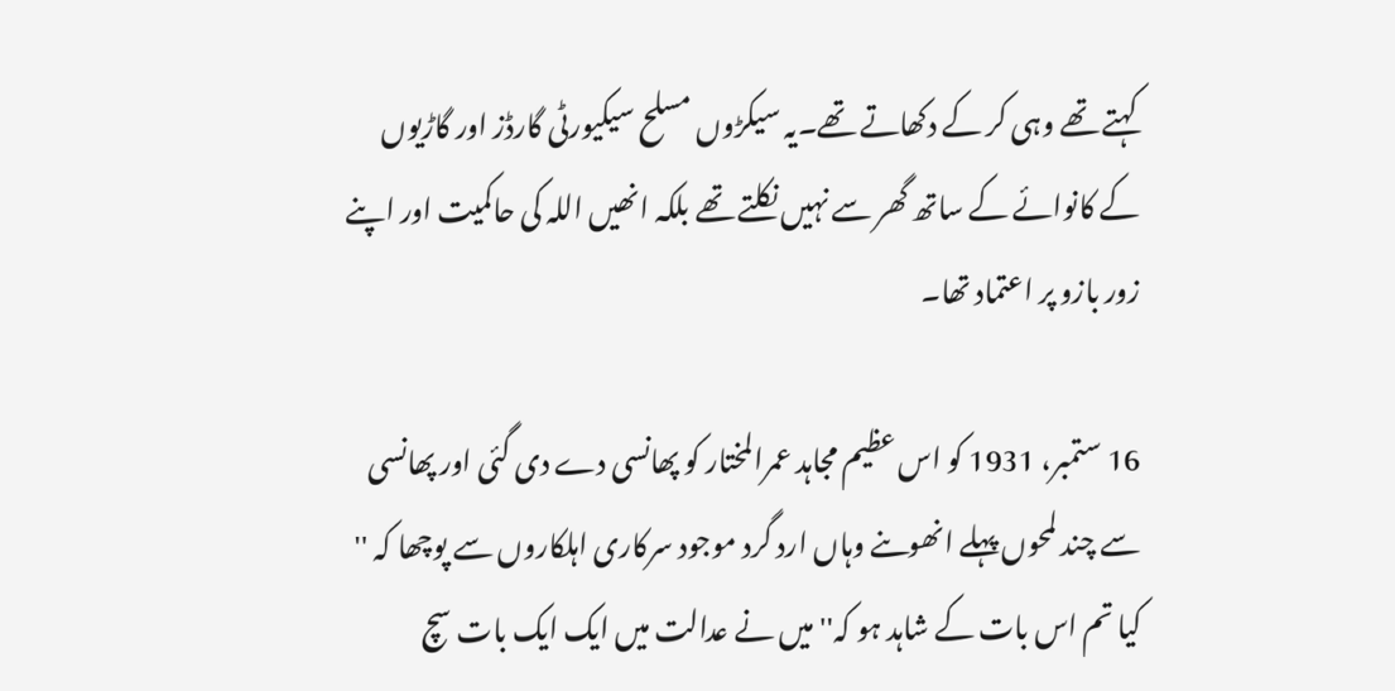کہتے تھے وہی کر کے دکھاتے تھے۔یہ سیکڑوں مسلح سیکیورٹی گارڈز اور گاڑیوں کے کانوائے کے ساتھ گھر سے نہیں نکلتے تھے بلکہ انھیں اللہ کی حاکمیت اور اپنے زور بازو پر اعتماد تھا۔

16 ستمبر، 1931 کو اس عظیم مجاہد عمرالمختار کو پھانسی دے دی گئی اور پھانسی سے چند لمحوں پہلے انھوںنے وہاں ارد گرد موجود سرکاری اہلکاروں سے پوچھا کہ '' کیا تم اس بات کے شاہد ہو کہ'' میں نے عدالت میں ایک ایک بات سچ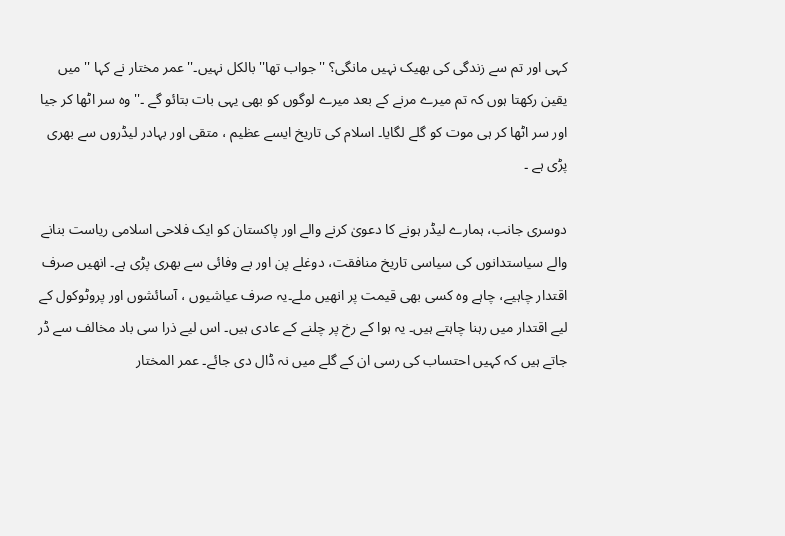کہی اور تم سے زندگی کی بھیک نہیں مانگی؟ ''جواب تھا'' بالکل نہیں۔'' عمر مختار نے کہا '' میں یقین رکھتا ہوں کہ تم میرے مرنے کے بعد میرے لوگوں کو بھی یہی بات بتائو گے ۔'' وہ سر اٹھا کر جیا اور سر اٹھا کر ہی موت کو گلے لگایا۔ اسلام کی تاریخ ایسے عظیم ، متقی اور بہادر لیڈروں سے بھری پڑی ہے ۔

دوسری جانب، ہمارے لیڈر ہونے کا دعویٰ کرنے والے اور پاکستان کو ایک فلاحی اسلامی ریاست بنانے والے سیاستدانوں کی سیاسی تاریخ منافقت، دوغلے پن اور بے وفائی سے بھری پڑی ہے۔ انھیں صرف اقتدار چاہیے، چاہے وہ کسی بھی قیمت پر انھیں ملے۔یہ صرف عیاشیوں ، آسائشوں اور پروٹوکول کے لیے اقتدار میں رہنا چاہتے ہیں۔ یہ ہوا کے رخ پر چلنے کے عادی ہیں۔ اس لیے ذرا سی باد مخالف سے ڈر جاتے ہیں کہ کہیں احتساب کی رسی ان کے گلے میں نہ ڈال دی جائے۔ عمر المختار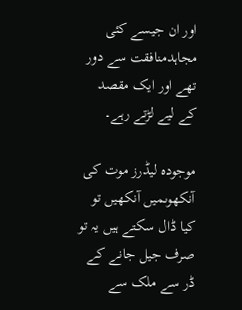اور ان جیسے کئی مجاہدمنافقت سے دور تھے اور ایک مقصد کے لیے لڑتے رہے۔

موجودہ لیڈرز موت کی آنکھوںمیں آنکھیں تو کیا ڈال سکتے ہیں یہ تو صرف جیل جانے کے ڈر سے ملک سے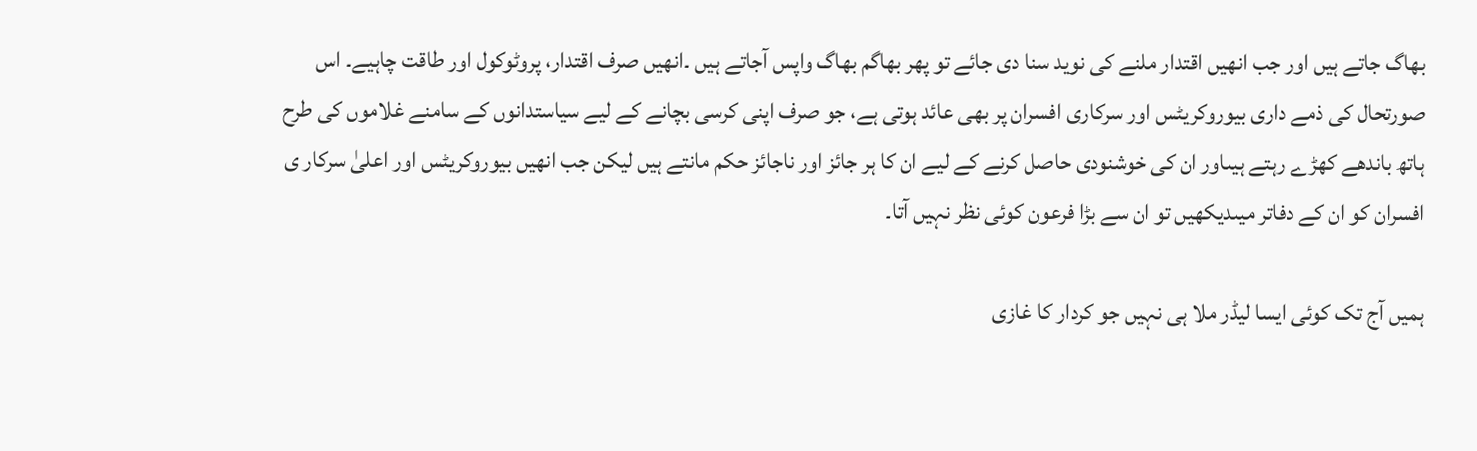بھاگ جاتے ہیں اور جب انھیں اقتدار ملنے کی نوید سنا دی جائے تو پھر بھاگم بھاگ واپس آجاتے ہیں ۔انھیں صرف اقتدار، پروٹوکول اور طاقت چاہیے۔ اس صورتحال کی ذمے داری بیوروکریٹس اور سرکاری افسران پر بھی عائد ہوتی ہے، جو صرف اپنی کرسی بچانے کے لیے سیاستدانوں کے سامنے غلاموں کی طرح ہاتھ باندھے کھڑے رہتے ہیںاور ان کی خوشنودی حاصل کرنے کے لیے ان کا ہر جائز اور ناجائز حکم مانتے ہیں لیکن جب انھیں بیوروکریٹس اور اعلیٰ سرکار ی افسران کو ان کے دفاتر میںدیکھیں تو ان سے بڑا فرعون کوئی نظر نہیں آتا۔

ہمیں آج تک کوئی ایسا لیڈر ملا ہی نہیں جو کردار کا غازی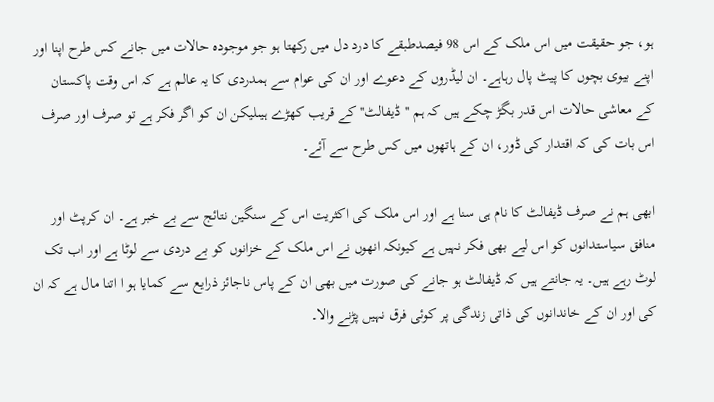ہو، جو حقیقت میں اس ملک کے اس 98 فیصدطبقے کا درد دل میں رکھتا ہو جو موجودہ حالات میں جانے کس طرح اپنا اور اپنے بیوی بچوں کا پیٹ پال رہاہے۔ ان لیڈروں کے دعوے اور ان کی عوام سے ہمدردی کا یہ عالم ہے کہ اس وقت پاکستان کے معاشی حالات اس قدر بگڑ چکے ہیں کہ ہم ''ڈیفالٹ'' کے قریب کھڑے ہیںلیکن ان کو اگر فکر ہے تو صرف اور صرف اس بات کی کہ اقتدار کی ڈور، ان کے ہاتھوں میں کس طرح سے آئے۔

ابھی ہم نے صرف ڈیفالٹ کا نام ہی سنا ہے اور اس ملک کی اکثریت اس کے سنگین نتائج سے بے خبر ہے۔ ان کرپٹ اور منافق سیاستدانوں کو اس لیے بھی فکر نہیں ہے کیونکہ انھوں نے اس ملک کے خزانوں کو بے دردی سے لوٹا ہے اور اب تک لوٹ رہے ہیں۔ یہ جانتے ہیں کہ ڈیفالٹ ہو جانے کی صورت میں بھی ان کے پاس ناجائز ذرایع سے کمایا ہو ا اتنا مال ہے کہ ان کی اور ان کے خاندانوں کی ذاتی زندگی پر کوئی فرق نہیں پڑنے والا۔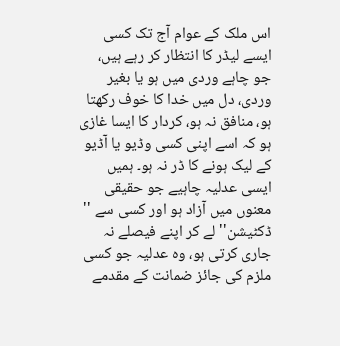اس ملک کے عوام آج تک کسی ایسے لیڈر کا انتظار کر رہے ہیں، جو چاہے وردی میں ہو یا بغیر وردی، دل میں خدا کا خوف رکھتا ہو، منافق نہ ہو، کردار کا ایسا غازی ہو کہ اسے اپنی کسی وڈیو یا آڈیو کے لیک ہونے کا ڈر نہ ہو۔ ہمیں ایسی عدلیہ چاہیے جو حقیقی معنوں میں آزاد ہو اور کسی سے '' ڈکٹیشن'' لے کر اپنے فیصلے نہ جاری کرتی ہو، وہ عدلیہ جو کسی ملزم کی جائز ضمانت کے مقدمے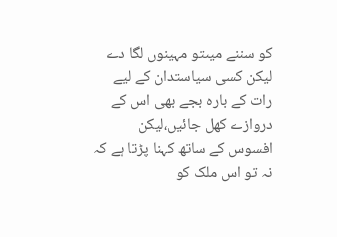کو سننے میںتو مہینوں لگا دے لیکن کسی سیاستدان کے لیے رات کے بارہ بجے بھی اس کے دروازے کھل جائیں،لیکن افسوس کے ساتھ کہنا پڑتا ہے کہ نہ تو اس ملک کو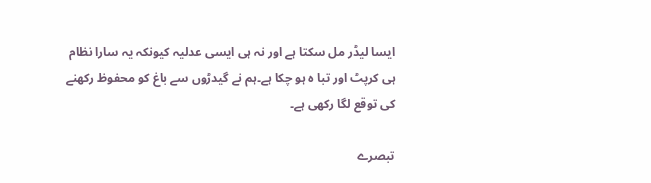ایسا لیڈر مل سکتا ہے اور نہ ہی ایسی عدلیہ کیونکہ یہ سارا نظام ہی کرپٹ اور تبا ہ ہو چکا ہے۔ہم نے گیدڑوں سے باغ کو محفوظ رکھنے کی توقع لگا رکھی ہے۔

تبصرے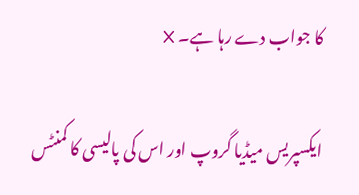کا جواب دے رہا ہے۔ X

ایکسپریس میڈیا گروپ اور اس کی پالیسی کا کمنٹس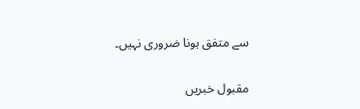سے متفق ہونا ضروری نہیں۔

مقبول خبریں